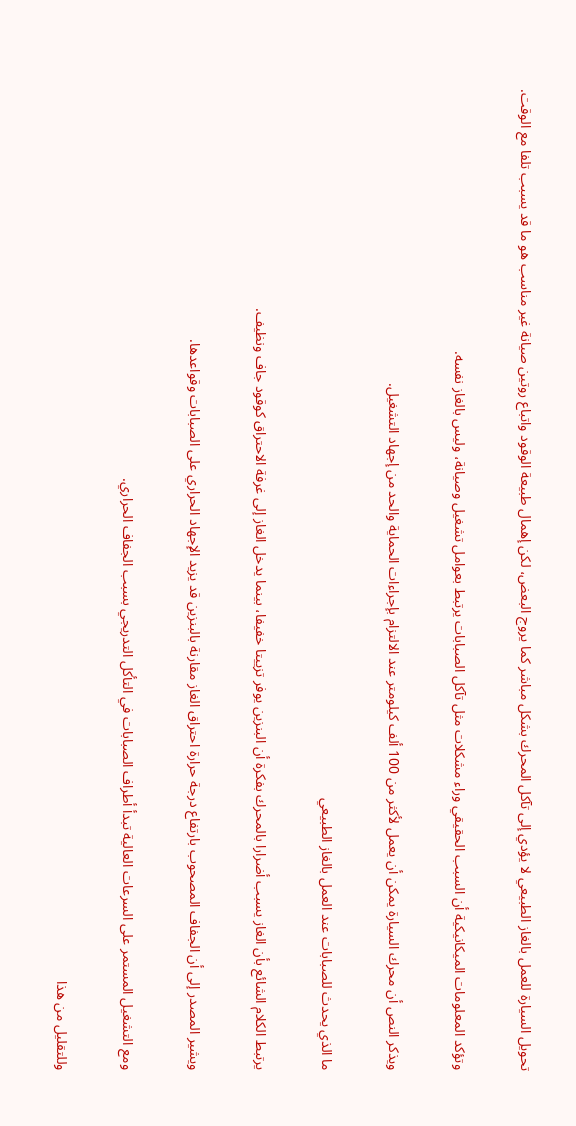تحويل السيارة للعمل بالغاز الطبيعي لا يؤدي إلى تآكل المحرك بشكل مباشر كما يروج البعض، لكن إهمال طبيعة الوقود واتباع روتين صيانة غير مناسب هو ما قد يسبب تلفا مع الوقت.

وتؤكد المعلومات الميكانيكية أن السبب الحقيقي وراء مشكلات مثل تآكل الصبابات يرتبط بعوامل تشغيل وصيانة، وليس بالغاز نفسه.

ويذكر النص أن محرك السيارة يمكن أن يعمل لأكثر من 100 ألف كيلومتر عند الالتزام بإجراءات الحماية والحد من إجهاد التشغيل.

ما الذي يحدث للصبابات عند العمل بالغاز الطبيعي

يرتبط الكلام الشائع بأن الغاز يسبب أضرارا بالمحرك بفكرة أن البنزين يوفر تزييتا خفيفا، بينما يدخل الغاز إلى غرفة الاحتراق كوقود جاف ونظيف.

ويشير المصدر إلى أن الجفاف المصحوب بارتفاع درجة حرارة احتراق الغاز مقارنة بالبنزين قد يزيد الإجهاد الحراري على الصبابات وقواعدها.

ومع التشغيل المستمر على السرعات العالية تبدأ أطراف الصبابات في التأكل التدريجي بسبب الجفاف الحراري.

وللتقليل من هذا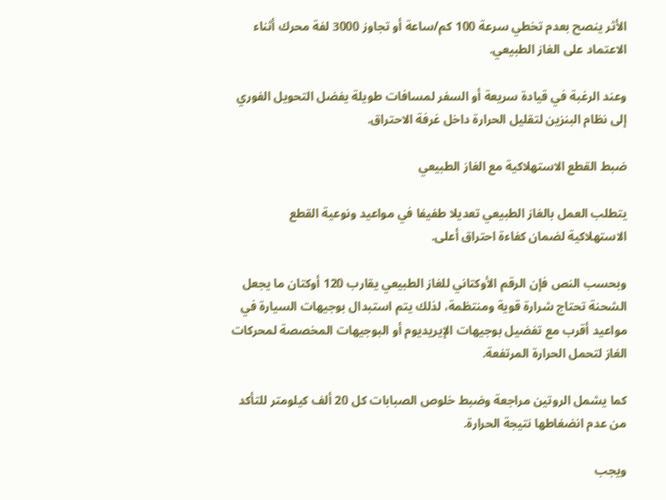الأثر ينصح بعدم تخطي سرعة 100 كم/ساعة أو تجاوز 3000 لفة محرك أثناء الاعتماد على الغاز الطبيعي.

وعند الرغبة في قيادة سريعة أو السفر لمسافات طويلة يفضل التحويل الفوري إلى نظام البنزين لتقليل الحرارة داخل غرفة الاحتراق.

ضبط القطع الاستهلاكية مع الغاز الطبيعي

يتطلب العمل بالغاز الطبيعي تعديلا طفيفا في مواعيد ونوعية القطع الاستهلاكية لضمان كفاءة احتراق أعلى.

وبحسب النص فإن الرقم الأوكتاني للغاز الطبيعي يقارب 120 أوكتان ما يجعل الشحنة تحتاج شرارة قوية ومنتظمة، لذلك يتم استبدال بوجيهات السيارة في مواعيد أقرب مع تفضيل بوجيهات الإيريديوم أو البوجيهات المخصصة لمحركات الغاز لتحمل الحرارة المرتفعة.

كما يشمل الروتين مراجعة وضبط خلوص الصبابات كل 20 ألف كيلومتر للتأكد من عدم انضغاطها نتيجة الحرارة.

ويجب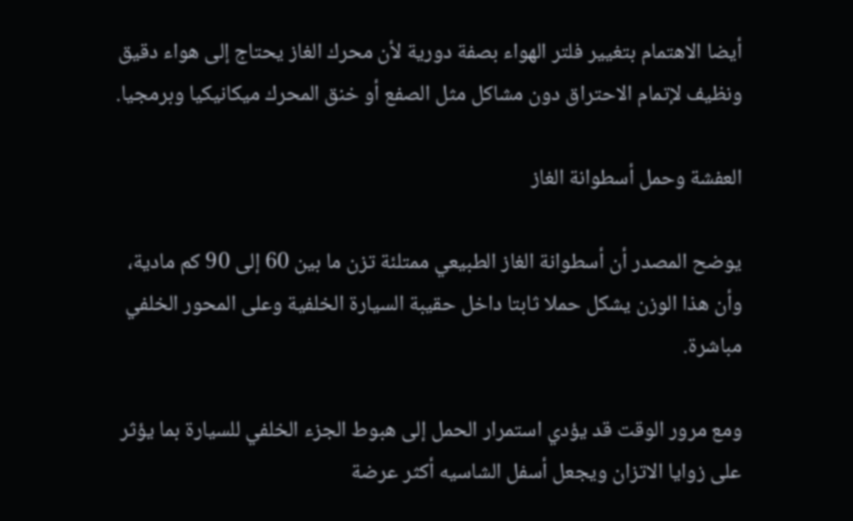أيضا الاهتمام بتغيير فلتر الهواء بصفة دورية لأن محرك الغاز يحتاج إلى هواء دقيق ونظيف لإتمام الاحتراق دون مشاكل مثل الصفع أو خنق المحرك ميكانيكيا وبرمجيا.

العفشة وحمل أسطوانة الغاز

يوضح المصدر أن أسطوانة الغاز الطبيعي ممتلئة تزن ما بين 60 إلى 90 كم مادية، وأن هذا الوزن يشكل حملا ثابتا داخل حقيبة السيارة الخلفية وعلى المحور الخلفي مباشرة.

ومع مرور الوقت قد يؤدي استمرار الحمل إلى هبوط الجزء الخلفي للسيارة بما يؤثر على زوايا الاتزان ويجعل أسفل الشاسيه أكثر عرضة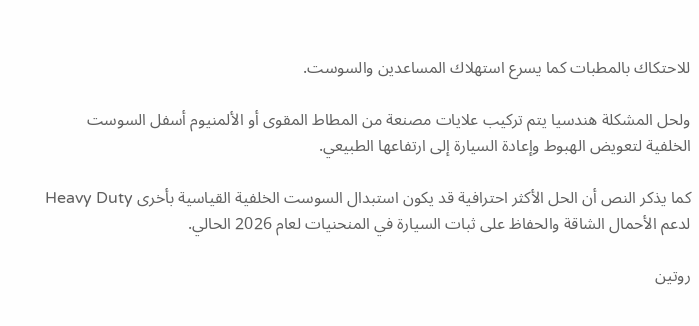للاحتكاك بالمطبات كما يسرع استهلاك المساعدين والسوست.

ولحل المشكلة هندسيا يتم تركيب علايات مصنعة من المطاط المقوى أو الألمنيوم أسفل السوست الخلفية لتعويض الهبوط وإعادة السيارة إلى ارتفاعها الطبيعي.

كما يذكر النص أن الحل الأكثر احترافية قد يكون استبدال السوست الخلفية القياسية بأخرى Heavy Duty لدعم الأحمال الشاقة والحفاظ على ثبات السيارة في المنحنيات لعام 2026 الحالي.

روتين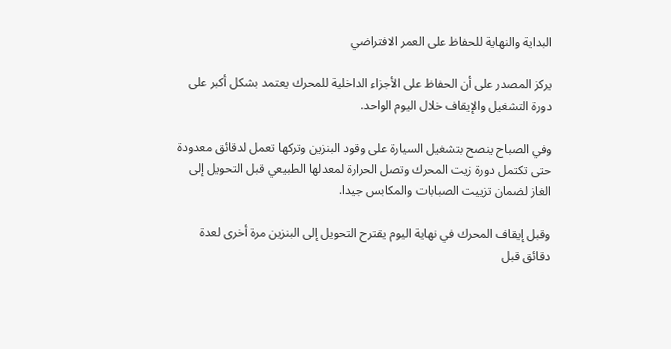البداية والنهاية للحفاظ على العمر الافتراضي

يركز المصدر على أن الحفاظ على الأجزاء الداخلية للمحرك يعتمد بشكل أكبر على دورة التشغيل والإيقاف خلال اليوم الواحد.

وفي الصباح ينصح بتشغيل السيارة على وقود البنزين وتركها تعمل لدقائق معدودة حتى تكتمل دورة زيت المحرك وتصل الحرارة لمعدلها الطبيعي قبل التحويل إلى الغاز لضمان تزييت الصبابات والمكابس جيدا.

وقبل إيقاف المحرك في نهاية اليوم يقترح التحويل إلى البنزين مرة أخرى لعدة دقائق قبل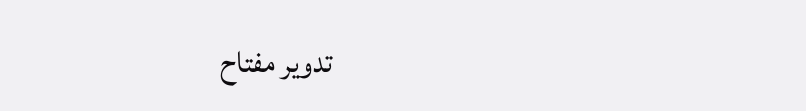تدوير مفتاح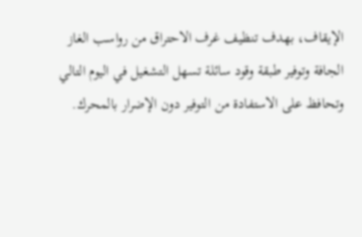الإيقاف، بهدف تنظيف غرف الاحتراق من رواسب الغاز الجافة وتوفير طبقة وقود سائلة تسهل التشغيل في اليوم التالي وتحافظ على الاستفادة من التوفير دون الإضرار بالمحرك.